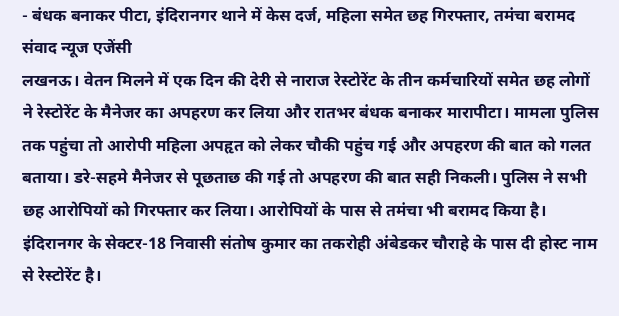- बंधक बनाकर पीटा, इंदिरानगर थाने में केस दर्ज, महिला समेत छह गिरफ्तार, तमंचा बरामद
संवाद न्यूज एजेंसी
लखनऊ। वेतन मिलने में एक दिन की देरी से नाराज रेस्टोरेंट के तीन कर्मचारियों समेत छह लोगों ने रेस्टोरेंट के मैनेजर का अपहरण कर लिया और रातभर बंधक बनाकर मारापीटा। मामला पुलिस तक पहुंचा तो आरोपी महिला अपहृत को लेकर चौकी पहुंच गई और अपहरण की बात को गलत बताया। डरे-सहमे मैनेजर से पूछताछ की गई तो अपहरण की बात सही निकली। पुलिस ने सभी छह आरोपियों को गिरफ्तार कर लिया। आरोपियों के पास से तमंचा भी बरामद किया है।
इंदिरानगर के सेक्टर-18 निवासी संतोष कुमार का तकरोही अंबेडकर चौराहे के पास दी होस्ट नाम से रेस्टोरेंट है।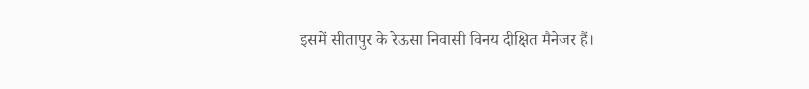इसमें सीतापुर के रेऊसा निवासी विनय दीक्षित मैनेजर हैं।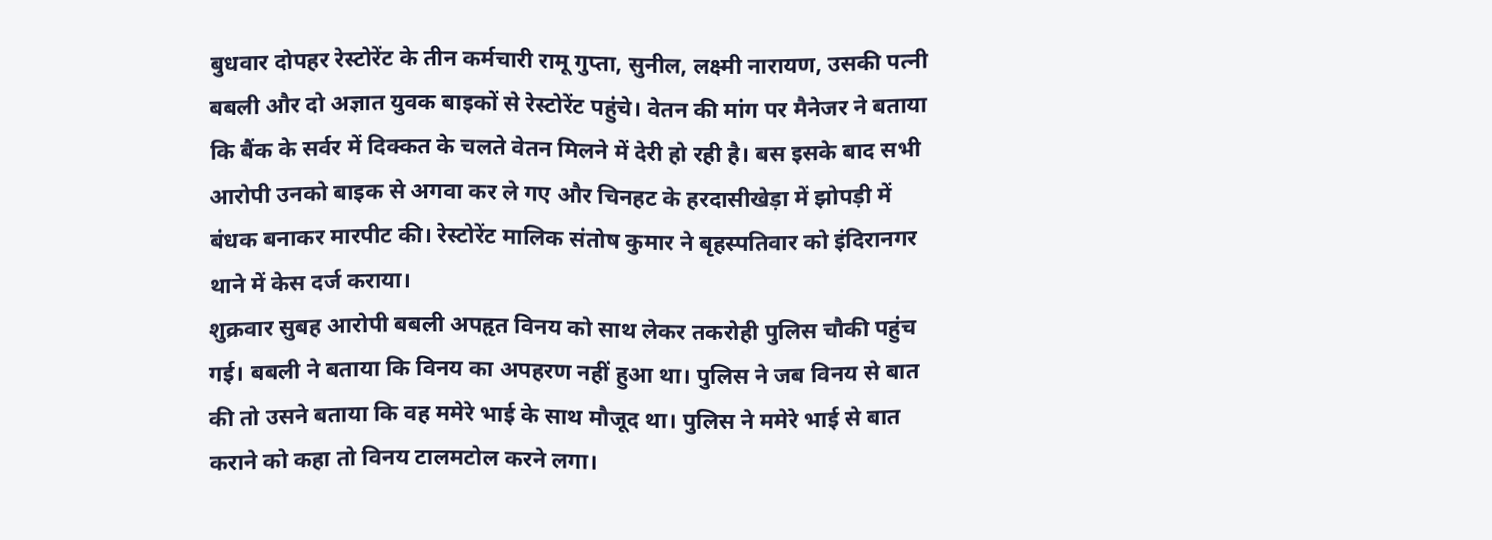बुधवार दोपहर रेस्टोरेंट के तीन कर्मचारी रामू गुप्ता, सुनील, लक्ष्मी नारायण, उसकी पत्नी बबली और दो अज्ञात युवक बाइकों से रेस्टोरेंट पहुंचे। वेतन की मांग पर मैनेजर ने बताया कि बैंक के सर्वर में दिक्कत के चलते वेतन मिलने में देरी हो रही है। बस इसके बाद सभी आरोपी उनको बाइक से अगवा कर ले गए और चिनहट के हरदासीखेड़ा में झोपड़ी में बंधक बनाकर मारपीट की। रेस्टोरेंट मालिक संतोष कुमार ने बृहस्पतिवार को इंदिरानगर थाने में केस दर्ज कराया।
शुक्रवार सुबह आरोपी बबली अपहृत विनय को साथ लेकर तकरोही पुलिस चौकी पहुंच गई। बबली ने बताया कि विनय का अपहरण नहीं हुआ था। पुलिस ने जब विनय से बात की तो उसने बताया कि वह ममेरे भाई के साथ मौजूद था। पुलिस ने ममेरे भाई से बात कराने को कहा तो विनय टालमटोल करने लगा।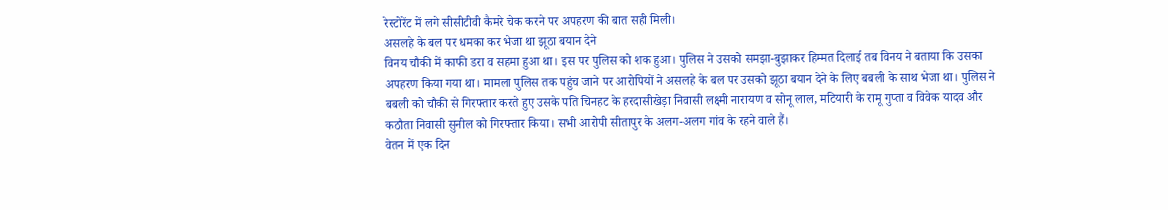रेस्टोरेंट में लगे सीसीटीवी कैमरे चेक करने पर अपहरण की बात सही मिली।
असलहे के बल पर धमका कर भेजा था झूठा बयान देने
विनय चौकी में काफी डरा व सहमा हुआ था। इस पर पुलिस को शक हुआ। पुलिस ने उसको समझा-बुझाकर हिम्मत दिलाई तब विनय ने बताया कि उसका अपहरण किया गया था। मामला पुलिस तक पहुंच जाने पर आरोपियों ने असलहे के बल पर उसको झूठा बयान देने के लिए बबली के साथ भेजा था। पुलिस ने बबली को चौकी से गिरफ्तार करते हुए उसके पति चिनहट के हरदासीखेड़ा निवासी लक्ष्मी नारायण व सोनू लाल, मटियारी के रामू गुप्ता व विवेक यादव और कठौता निवासी सुनील को गिरफ्तार किया। सभी आरोपी सीतापुर के अलग-अलग गांव के रहने वाले हैं।
वेतन में एक दिन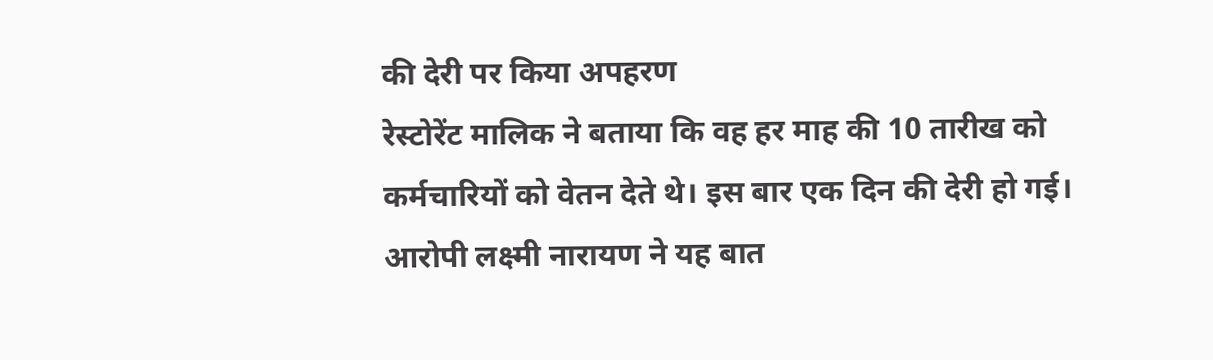की देरी पर किया अपहरण
रेस्टोरेंट मालिक ने बताया कि वह हर माह की 10 तारीख को कर्मचारियों को वेतन देते थे। इस बार एक दिन की देरी हो गई। आरोपी लक्ष्मी नारायण ने यह बात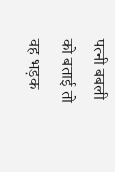पत्नी बबली को बताई तो वह भड़क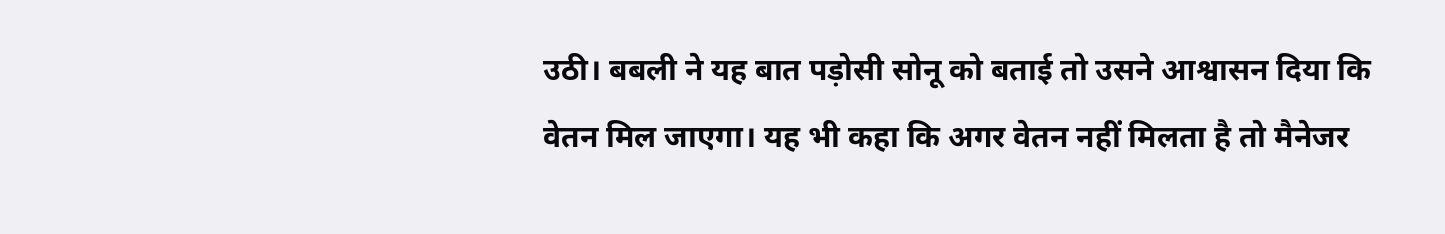उठी। बबली ने यह बात पड़ोसी सोनू को बताई तो उसने आश्वासन दिया कि वेतन मिल जाएगा। यह भी कहा कि अगर वेतन नहीं मिलता है तो मैनेजर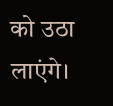को उठा लाएंगे।